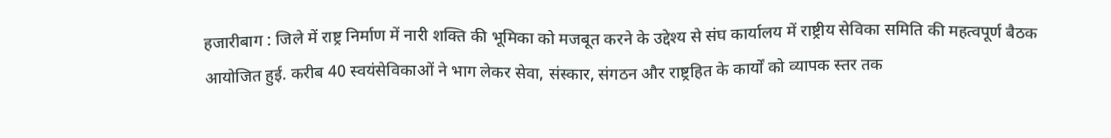हजारीबाग : जिले में राष्ट्र निर्माण में नारी शक्ति की भूमिका को मजबूत करने के उद्देश्य से संघ कार्यालय में राष्ट्रीय सेविका समिति की महत्वपूर्ण बैठक आयोजित हुई. करीब 40 स्वयंसेविकाओं ने भाग लेकर सेवा, संस्कार, संगठन और राष्ट्रहित के कार्यों को व्यापक स्तर तक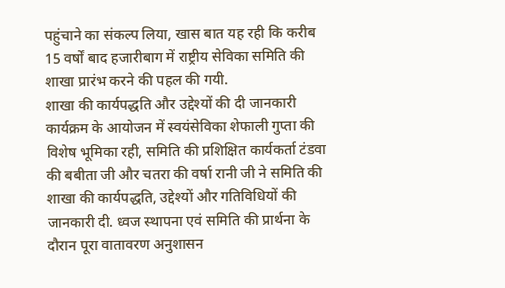पहुंचाने का संकल्प लिया, खास बात यह रही कि करीब 15 वर्षों बाद हजारीबाग में राष्ट्रीय सेविका समिति की शाखा प्रारंभ करने की पहल की गयी.
शाखा की कार्यपद्धति और उद्देश्यों की दी जानकारी
कार्यक्रम के आयोजन में स्वयंसेविका शेफाली गुप्ता की विशेष भूमिका रही, समिति की प्रशिक्षित कार्यकर्ता टंडवा की बबीता जी और चतरा की वर्षा रानी जी ने समिति की शाखा की कार्यपद्धति, उद्देश्यों और गतिविधियों की जानकारी दी. ध्वज स्थापना एवं समिति की प्रार्थना के दौरान पूरा वातावरण अनुशासन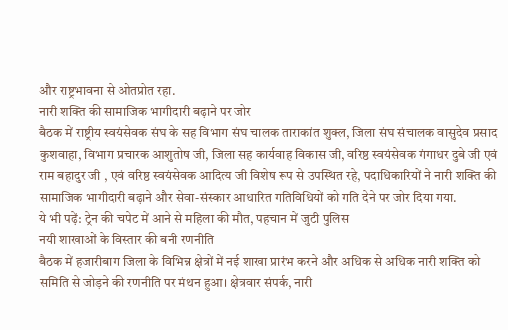और राष्ट्रभावना से ओतप्रोत रहा.
नारी शक्ति की सामाजिक भागीदारी बढ़ाने पर जोर
बैठक में राष्ट्रीय स्वयंसेवक संघ के सह विभाग संघ चालक ताराकांत शुक्ल, जिला संघ संचालक वासुदेव प्रसाद कुशवाहा, विभाग प्रचारक आशुतोष जी, जिला सह कार्यवाह विकास जी, वरिष्ठ स्वयंसेवक गंगाधर दुबे जी एवं राम बहादुर जी , एवं वरिष्ठ स्वयंसेवक आदित्य जी विशेष रूप से उपस्थित रहे, पदाधिकारियों ने नारी शक्ति की सामाजिक भागीदारी बढ़ाने और सेवा-संस्कार आधारित गतिविधियों को गति देने पर जोर दिया गया.
ये भी पढ़ें: ट्रेन की चपेट में आने से महिला की मौत, पहचान में जुटी पुलिस
नयी शाखाओं के विस्तार की बनी रणनीति
बैठक में हजारीबाग जिला के विभिन्न क्षेत्रों में नई शाखा प्रारंभ करने और अधिक से अधिक नारी शक्ति को समिति से जोड़ने की रणनीति पर मंथन हुआ। क्षेत्रवार संपर्क, नारी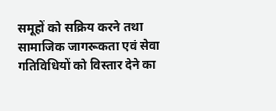समूहों को सक्रिय करने तथा सामाजिक जागरूकता एवं सेवा गतिविधियों को विस्तार देने का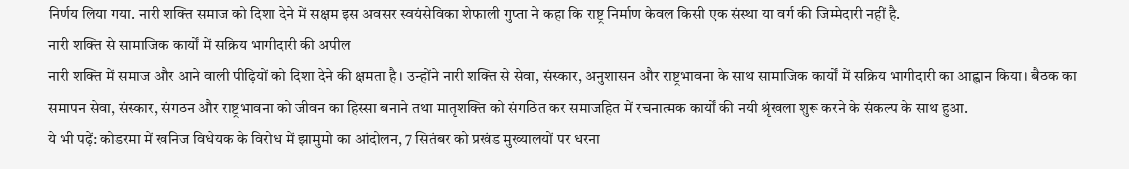निर्णय लिया गया. नारी शक्ति समाज को दिशा देने में सक्षम इस अवसर स्वयंसेविका शेफाली गुप्ता ने कहा कि राष्ट्र निर्माण केवल किसी एक संस्था या वर्ग की जिम्मेदारी नहीं है.
नारी शक्ति से सामाजिक कार्यों में सक्रिय भागीदारी की अपील
नारी शक्ति में समाज और आने वाली पीढ़ियों को दिशा देने की क्षमता है। उन्होंने नारी शक्ति से सेवा, संस्कार, अनुशासन और राष्ट्रभावना के साथ सामाजिक कार्यों में सक्रिय भागीदारी का आह्वान किया। बैठक का समापन सेवा, संस्कार, संगठन और राष्ट्रभावना को जीवन का हिस्सा बनाने तथा मातृशक्ति को संगठित कर समाजहित में रचनात्मक कार्यों की नयी श्रृंखला शुरू करने के संकल्प के साथ हुआ.
ये भी पढ़ें: कोडरमा में खनिज विधेयक के विरोध में झामुमो का आंदोलन, 7 सितंबर को प्रखंड मुख्यालयों पर धरना